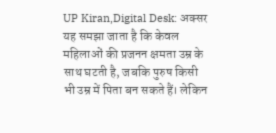UP Kiran,Digital Desk: अक्सर यह समझा जाता है कि केवल महिलाओं की प्रजनन क्षमता उम्र के साथ घटती है, जबकि पुरुष किसी भी उम्र में पिता बन सकते हैं। लेकिन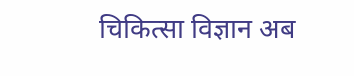चिकित्सा विज्ञान अब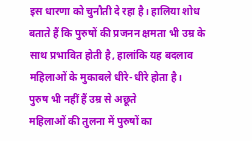इस धारणा को चुनौती दे रहा है। हालिया शोध बताते हैं कि पुरुषों की प्रजनन क्षमता भी उम्र के साथ प्रभावित होती है, हालांकि यह बदलाव महिलाओं के मुकाबले धीरे-धीरे होता है।
पुरुष भी नहीं हैं उम्र से अछूते
महिलाओं की तुलना में पुरुषों का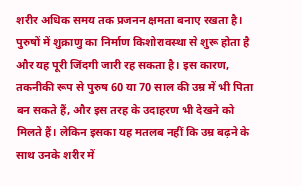शरीर अधिक समय तक प्रजनन क्षमता बनाए रखता है। पुरुषों में शुक्राणु का निर्माण किशोरावस्था से शुरू होता है और यह पूरी जिंदगी जारी रह सकता है। इस कारण, तकनीकी रूप से पुरुष 60 या 70 साल की उम्र में भी पिता बन सकते हैं, और इस तरह के उदाहरण भी देखने को मिलते हैं। लेकिन इसका यह मतलब नहीं कि उम्र बढ़ने के साथ उनके शरीर में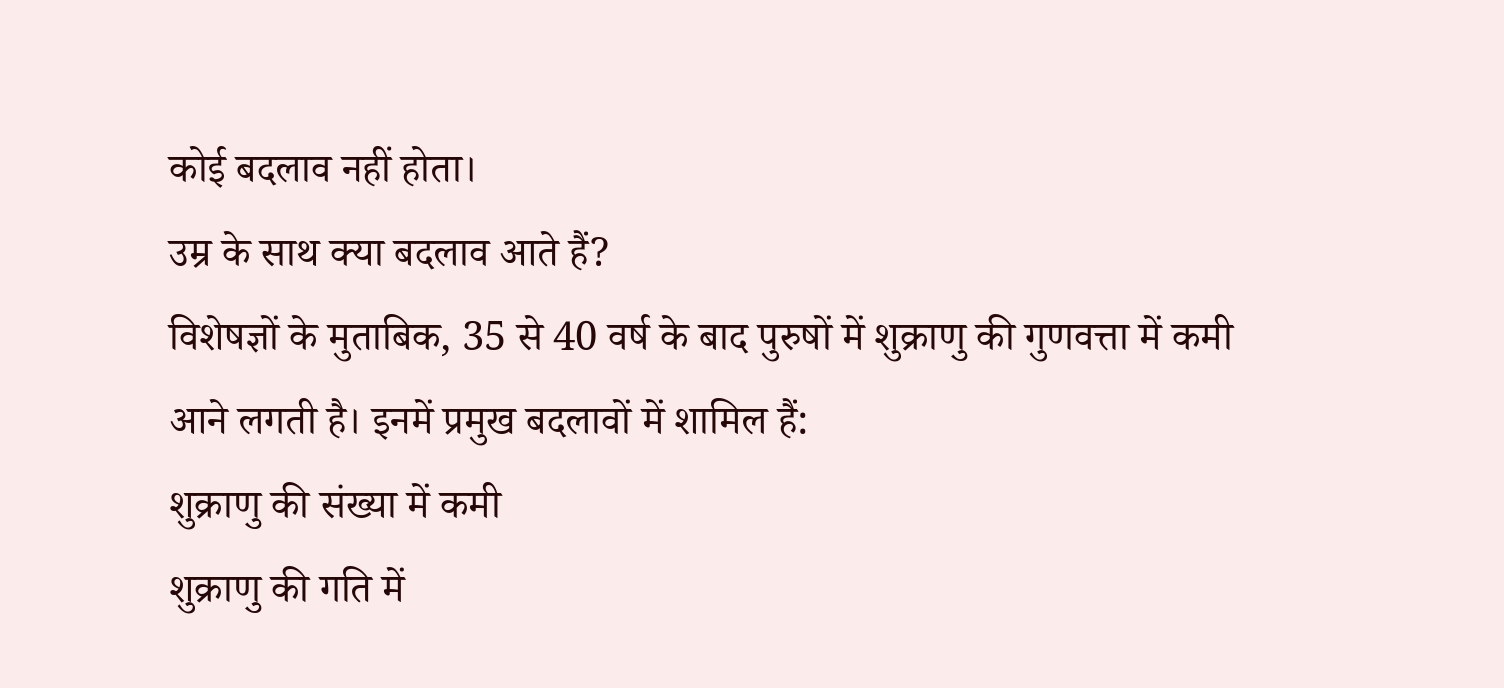कोई बदलाव नहीं होता।
उम्र के साथ क्या बदलाव आते हैं?
विशेषज्ञों के मुताबिक, 35 से 40 वर्ष के बाद पुरुषों में शुक्राणु की गुणवत्ता में कमी आने लगती है। इनमें प्रमुख बदलावों में शामिल हैं:
शुक्राणु की संख्या में कमी
शुक्राणु की गति में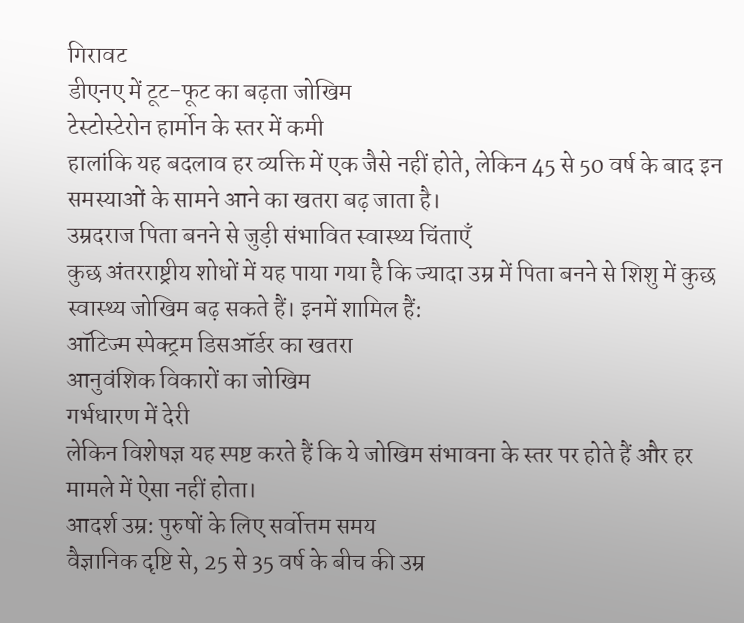गिरावट
डीएनए में टूट-फूट का बढ़ता जोखिम
टेस्टोस्टेरोन हार्मोन के स्तर में कमी
हालांकि यह बदलाव हर व्यक्ति में एक जैसे नहीं होते, लेकिन 45 से 50 वर्ष के बाद इन समस्याओं के सामने आने का खतरा बढ़ जाता है।
उम्रदराज पिता बनने से जुड़ी संभावित स्वास्थ्य चिंताएँ
कुछ अंतरराष्ट्रीय शोधों में यह पाया गया है कि ज्यादा उम्र में पिता बनने से शिशु में कुछ स्वास्थ्य जोखिम बढ़ सकते हैं। इनमें शामिल हैं:
ऑटिज्म स्पेक्ट्रम डिसऑर्डर का खतरा
आनुवंशिक विकारों का जोखिम
गर्भधारण में देरी
लेकिन विशेषज्ञ यह स्पष्ट करते हैं कि ये जोखिम संभावना के स्तर पर होते हैं और हर मामले में ऐसा नहीं होता।
आदर्श उम्र: पुरुषों के लिए सर्वोत्तम समय
वैज्ञानिक दृष्टि से, 25 से 35 वर्ष के बीच की उम्र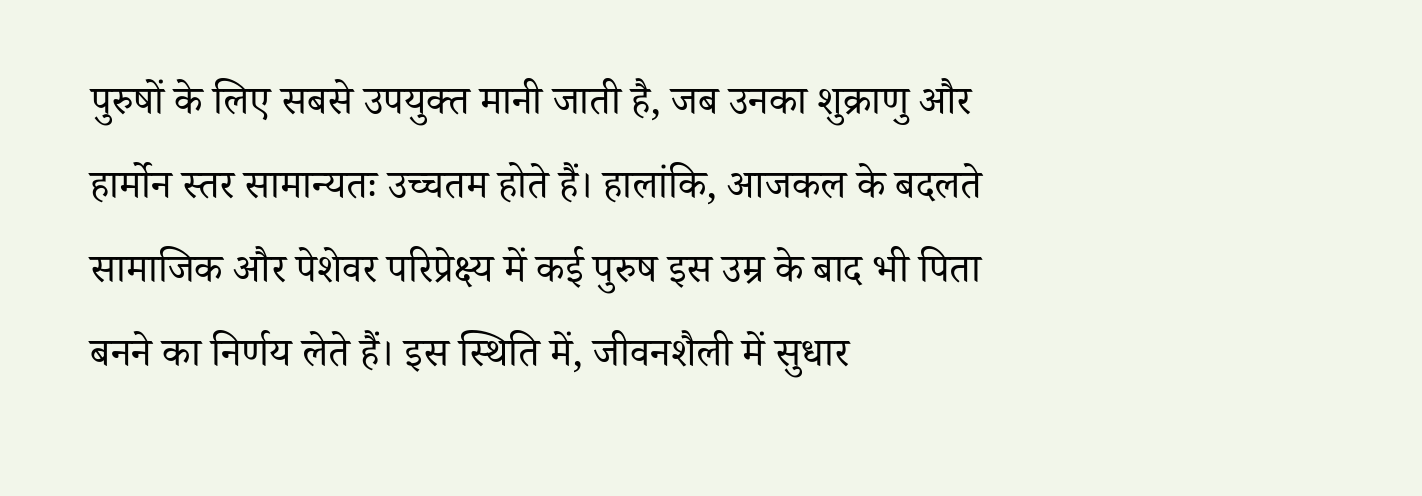पुरुषों के लिए सबसे उपयुक्त मानी जाती है, जब उनका शुक्राणु और हार्मोन स्तर सामान्यतः उच्चतम होते हैं। हालांकि, आजकल के बदलते सामाजिक और पेशेवर परिप्रेक्ष्य में कई पुरुष इस उम्र के बाद भी पिता बनने का निर्णय लेते हैं। इस स्थिति में, जीवनशैली में सुधार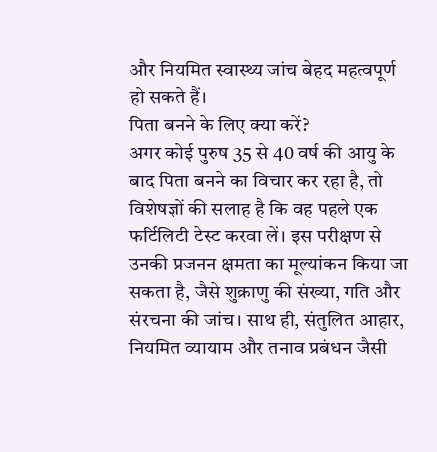और नियमित स्वास्थ्य जांच बेहद महत्वपूर्ण हो सकते हैं।
पिता बनने के लिए क्या करें?
अगर कोई पुरुष 35 से 40 वर्ष की आयु के बाद पिता बनने का विचार कर रहा है, तो विशेषज्ञों की सलाह है कि वह पहले एक फर्टिलिटी टेस्ट करवा लें। इस परीक्षण से उनकी प्रजनन क्षमता का मूल्यांकन किया जा सकता है, जैसे शुक्राणु की संख्या, गति और संरचना की जांच। साथ ही, संतुलित आहार, नियमित व्यायाम और तनाव प्रबंधन जैसी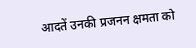आदतें उनकी प्रजनन क्षमता को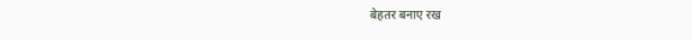बेहतर बनाए रख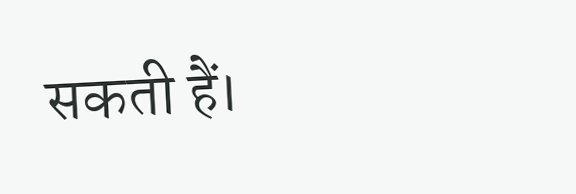सकती हैं।